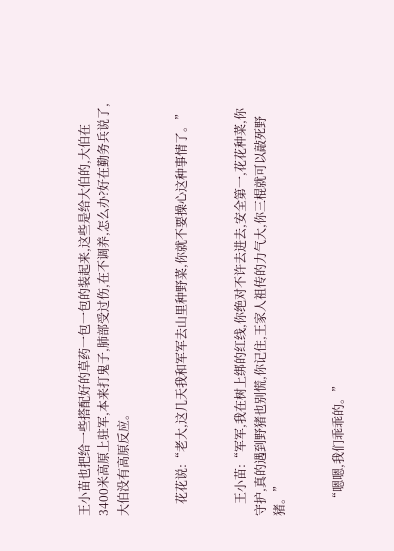王小苗也把给一些搭配好的草药一包一包的装起来,这些是给大伯的,大伯在3400米高原上驻军,本来打鬼子,肺部受过伤,在不调养,怎么办?好在勤务兵说了,大伯没有高原反应。


    花花说:“老大,这几天我和军军去山里种野菜,你就不要操心这种事情了。”


    王小苗:“军军,我在树上绑的红线,你绝对不许去进去,安全第一,花花种菜,你守护,真的遇到野猪也别慌,你记住,王家人祖传的力气大,你三棍就可以敲死野猪。”


    “嗯嗯,我们乖乖的。”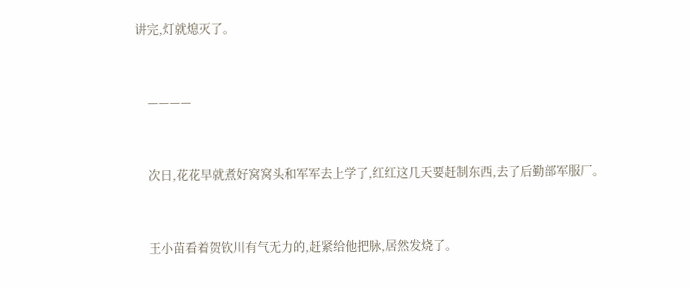讲完,灯就熄灭了。


    ————


    次日,花花早就煮好窝窝头和军军去上学了,红红这几天要赶制东西,去了后勤部军服厂。


    王小苗看着贺钦川有气无力的,赶紧给他把脉,居然发烧了。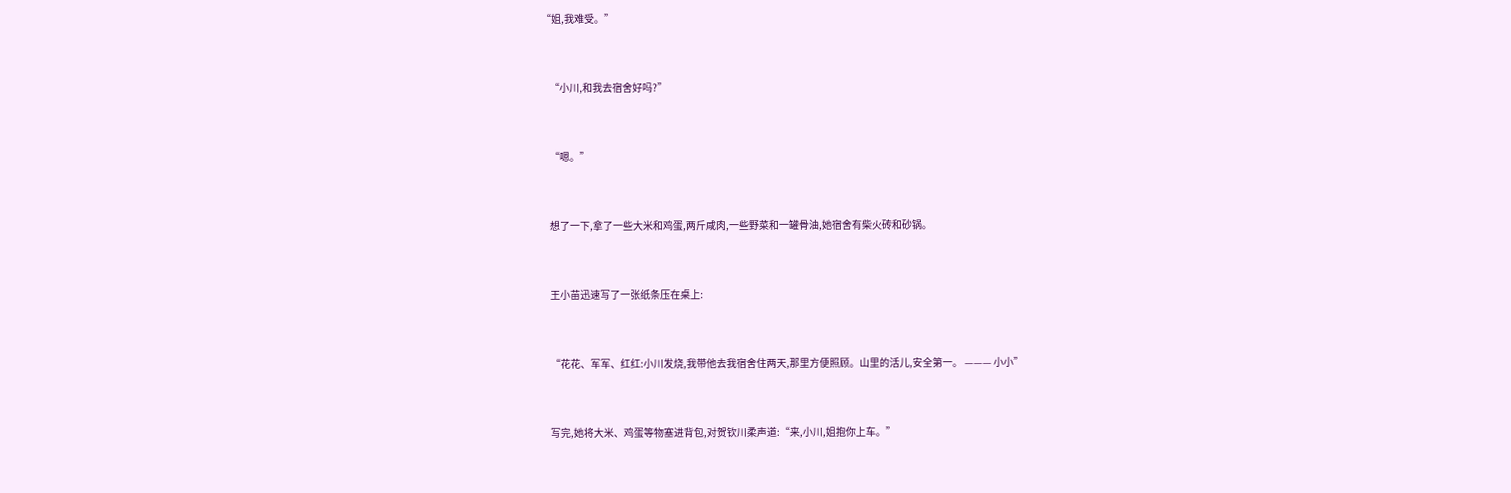“姐,我难受。”


    “小川,和我去宿舍好吗?”


    “嗯。”


    想了一下,拿了一些大米和鸡蛋,两斤咸肉,一些野菜和一罐骨油,她宿舍有柴火砖和砂锅。


    王小苗迅速写了一张纸条压在桌上:


    “花花、军军、红红:小川发烧,我带他去我宿舍住两天,那里方便照顾。山里的活儿,安全第一。 ——— 小小”


    写完,她将大米、鸡蛋等物塞进背包,对贺钦川柔声道:“来,小川,姐抱你上车。”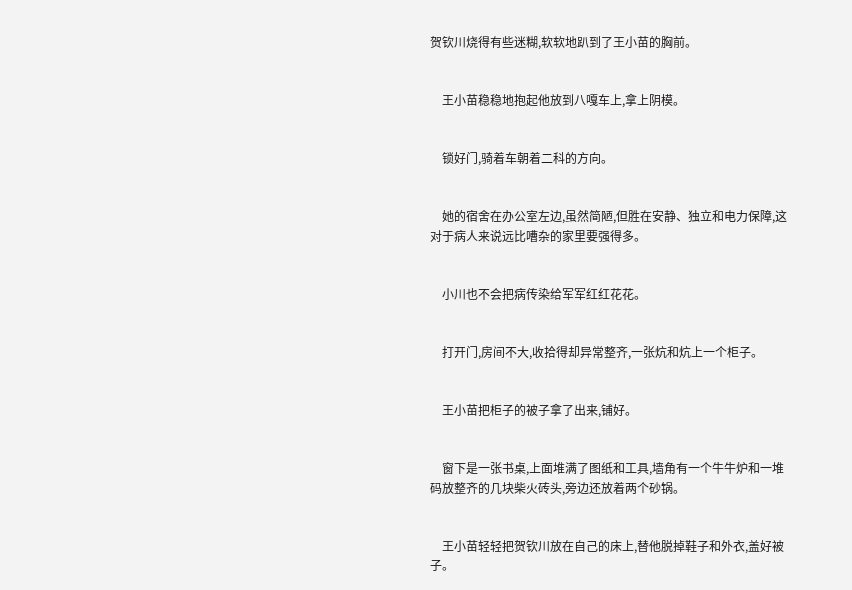贺钦川烧得有些迷糊,软软地趴到了王小苗的胸前。


    王小苗稳稳地抱起他放到八嘎车上,拿上阴模。


    锁好门,骑着车朝着二科的方向。


    她的宿舍在办公室左边,虽然简陋,但胜在安静、独立和电力保障,这对于病人来说远比嘈杂的家里要强得多。


    小川也不会把病传染给军军红红花花。


    打开门,房间不大,收拾得却异常整齐,一张炕和炕上一个柜子。


    王小苗把柜子的被子拿了出来,铺好。


    窗下是一张书桌,上面堆满了图纸和工具,墙角有一个牛牛炉和一堆码放整齐的几块柴火砖头,旁边还放着两个砂锅。


    王小苗轻轻把贺钦川放在自己的床上,替他脱掉鞋子和外衣,盖好被子。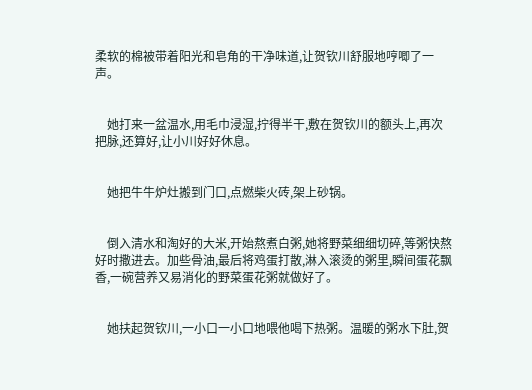柔软的棉被带着阳光和皂角的干净味道,让贺钦川舒服地哼唧了一声。


    她打来一盆温水,用毛巾浸湿,拧得半干,敷在贺钦川的额头上,再次把脉,还算好,让小川好好休息。


    她把牛牛炉灶搬到门口,点燃柴火砖,架上砂锅。


    倒入清水和淘好的大米,开始熬煮白粥,她将野菜细细切碎,等粥快熬好时撒进去。加些骨油,最后将鸡蛋打散,淋入滚烫的粥里,瞬间蛋花飘香,一碗营养又易消化的野菜蛋花粥就做好了。


    她扶起贺钦川,一小口一小口地喂他喝下热粥。温暖的粥水下肚,贺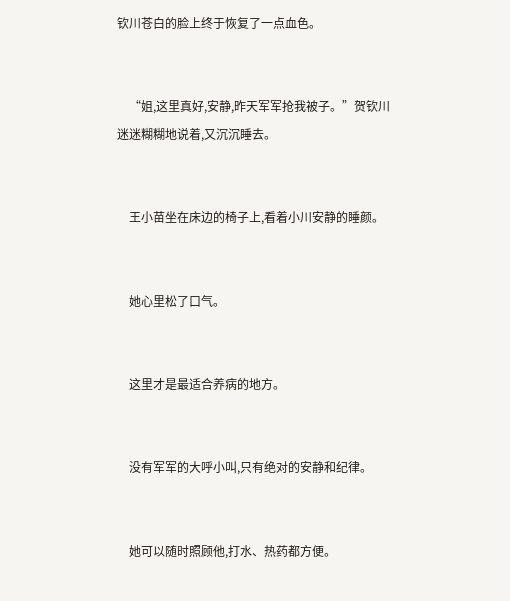钦川苍白的脸上终于恢复了一点血色。


    “姐,这里真好,安静,昨天军军抢我被子。”贺钦川迷迷糊糊地说着,又沉沉睡去。


    王小苗坐在床边的椅子上,看着小川安静的睡颜。


    她心里松了口气。


    这里才是最适合养病的地方。


    没有军军的大呼小叫,只有绝对的安静和纪律。


    她可以随时照顾他,打水、热药都方便。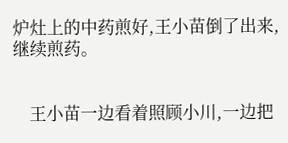炉灶上的中药煎好,王小苗倒了出来,继续煎药。


    王小苗一边看着照顾小川,一边把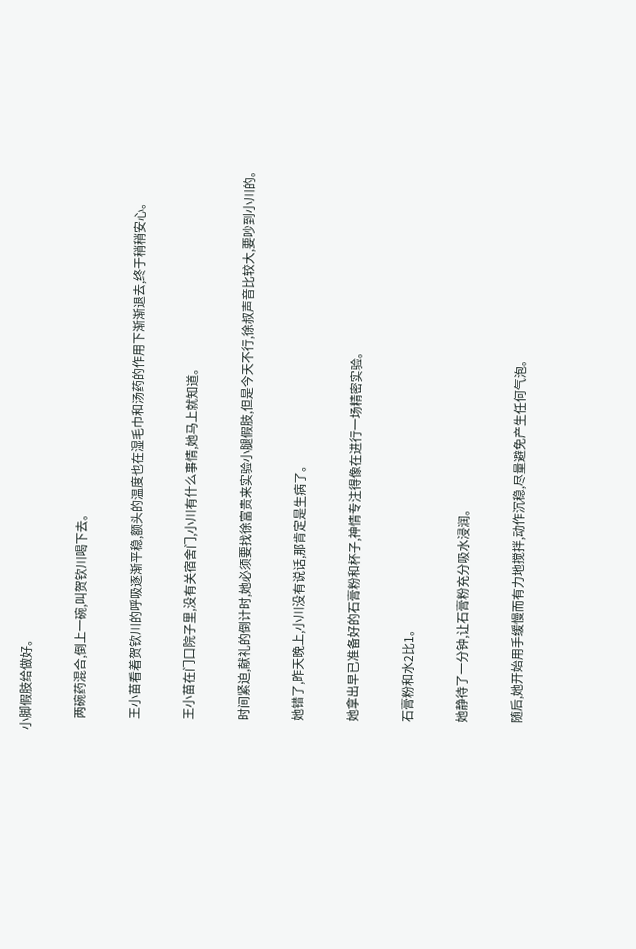小脚假肢给做好。


    两碗药混合,倒上一碗,叫贺钦川喝下去。


    王小苗看着贺钦川的呼吸逐渐平稳,额头的温度也在湿毛巾和汤药的作用下渐渐退去,终于稍稍安心。


    王小苗在门口院子里,没有关宿舍门,小川有什么事情,她马上就知道。


    时间紧迫,献礼的倒计时,她必须要找徐富贵来实验小腿假肢,但是今天不行,徐叔声音比较大,要吵到小川的。


    她错了,昨天晚上,小川没有说话,那肯定是生病了。


    她拿出早已准备好的石膏粉和杯子,神情专注得像在进行一场精密实验。


    石膏粉和水2比1。


    她静待了一分钟,让石膏粉充分吸水浸润。


    随后,她开始用手缓慢而有力地搅拌,动作沉稳,尽量避免产生任何气泡。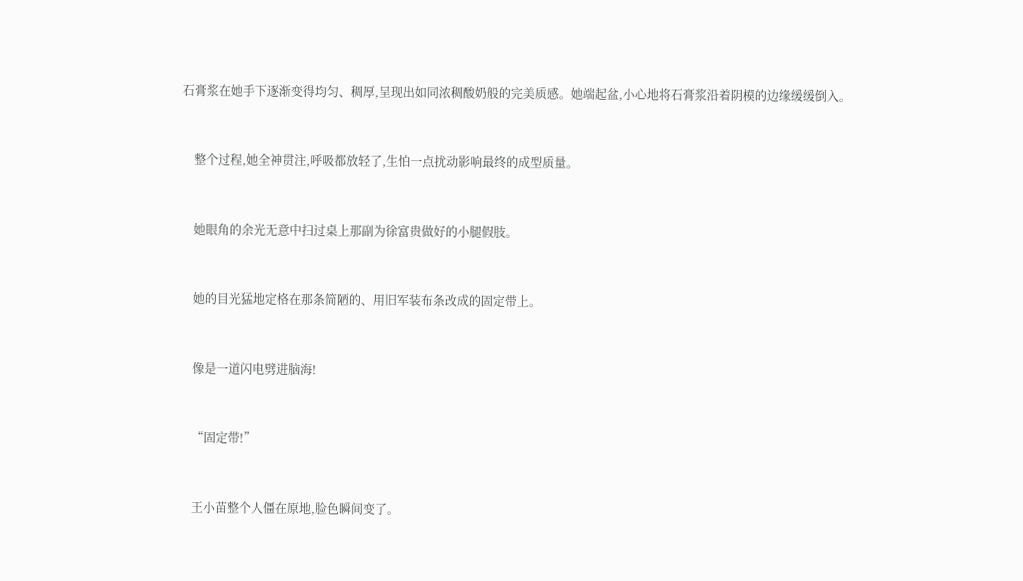石膏浆在她手下逐渐变得均匀、稠厚,呈现出如同浓稠酸奶般的完美质感。她端起盆,小心地将石膏浆沿着阴模的边缘缓缓倒入。


    整个过程,她全神贯注,呼吸都放轻了,生怕一点扰动影响最终的成型质量。


    她眼角的余光无意中扫过桌上那副为徐富贵做好的小腿假肢。


    她的目光猛地定格在那条简陋的、用旧军装布条改成的固定带上。


    像是一道闪电劈进脑海!


    “固定带!”


    王小苗整个人僵在原地,脸色瞬间变了。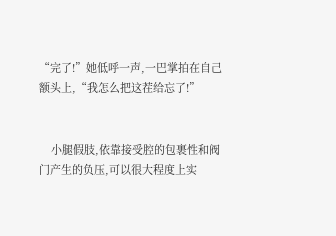“完了!”她低呼一声,一巴掌拍在自己额头上,“我怎么把这茬给忘了!”


    小腿假肢,依靠接受腔的包裹性和阀门产生的负压,可以很大程度上实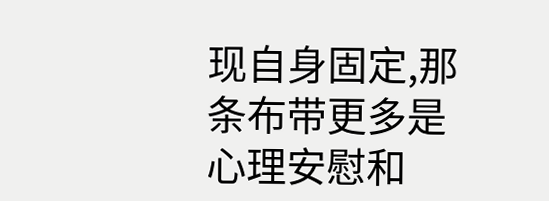现自身固定,那条布带更多是心理安慰和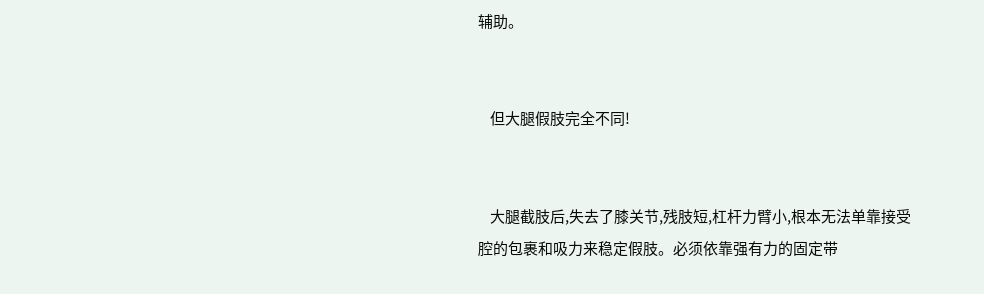辅助。


    但大腿假肢完全不同!


    大腿截肢后,失去了膝关节,残肢短,杠杆力臂小,根本无法单靠接受腔的包裹和吸力来稳定假肢。必须依靠强有力的固定带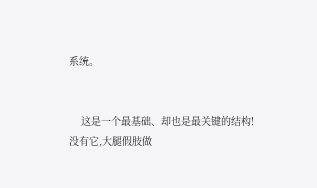系统。


    这是一个最基础、却也是最关键的结构!没有它,大腿假肢做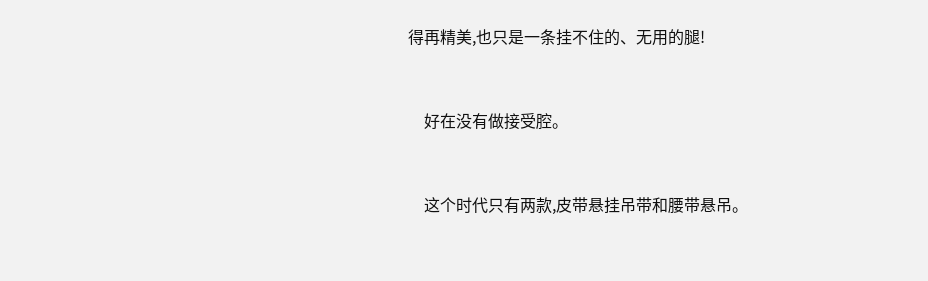得再精美,也只是一条挂不住的、无用的腿!


    好在没有做接受腔。


    这个时代只有两款,皮带悬挂吊带和腰带悬吊。